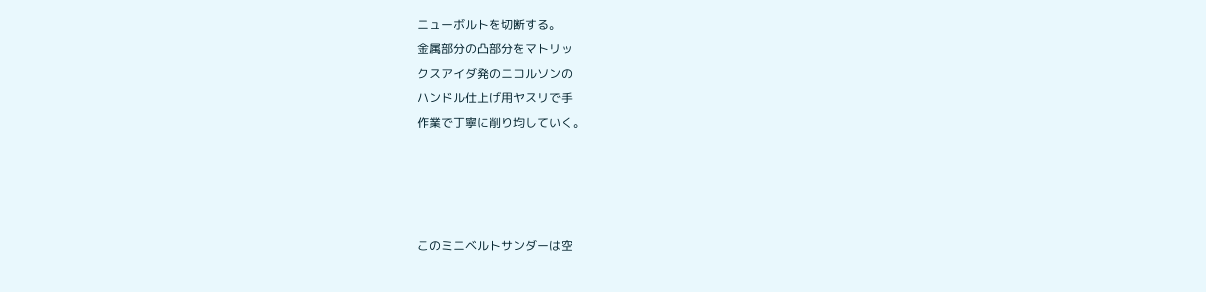ニューボルトを切断する。
金属部分の凸部分をマトリッ
クスアイダ発のニコルソンの
ハンドル仕上げ用ヤスリで手
作業で丁寧に削り均していく。




このミニベルトサンダーは空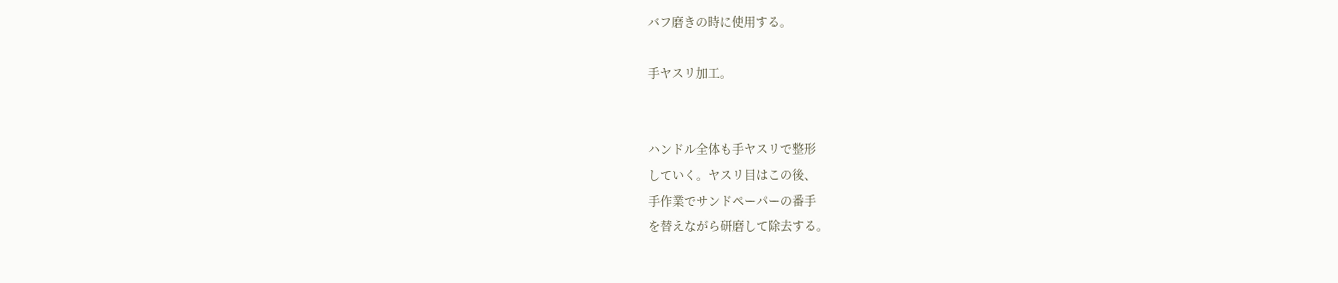バフ磨きの時に使用する。

手ヤスリ加工。


ハンドル全体も手ヤスリで整形
していく。ヤスリ目はこの後、
手作業でサンドペーパーの番手
を替えながら研磨して除去する。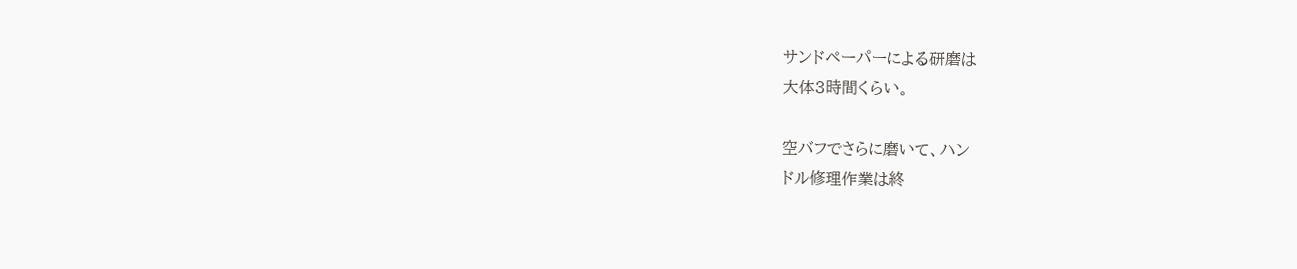サンドペーパーによる研磨は
大体3時間くらい。

空バフでさらに磨いて、ハン
ドル修理作業は終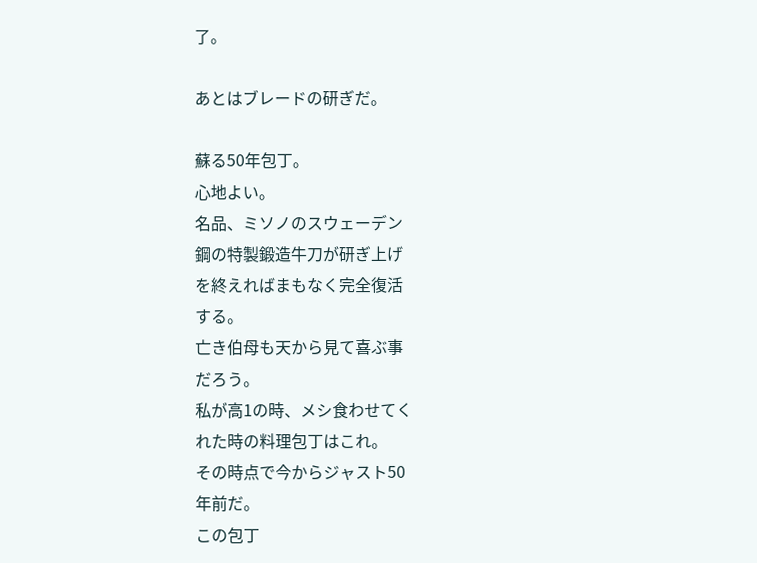了。

あとはブレードの研ぎだ。

蘇る50年包丁。
心地よい。
名品、ミソノのスウェーデン
鋼の特製鍛造牛刀が研ぎ上げ
を終えればまもなく完全復活
する。
亡き伯母も天から見て喜ぶ事
だろう。
私が高1の時、メシ食わせてく
れた時の料理包丁はこれ。
その時点で今からジャスト50
年前だ。
この包丁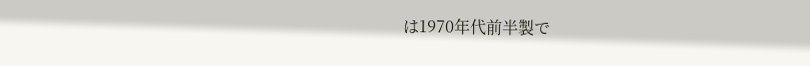は1970年代前半製で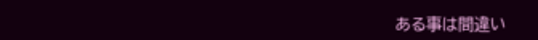ある事は間違い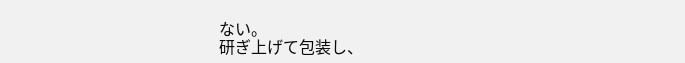ない。
研ぎ上げて包装し、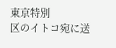東京特別
区のイトコ宛に送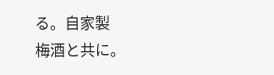る。自家製
梅酒と共に。